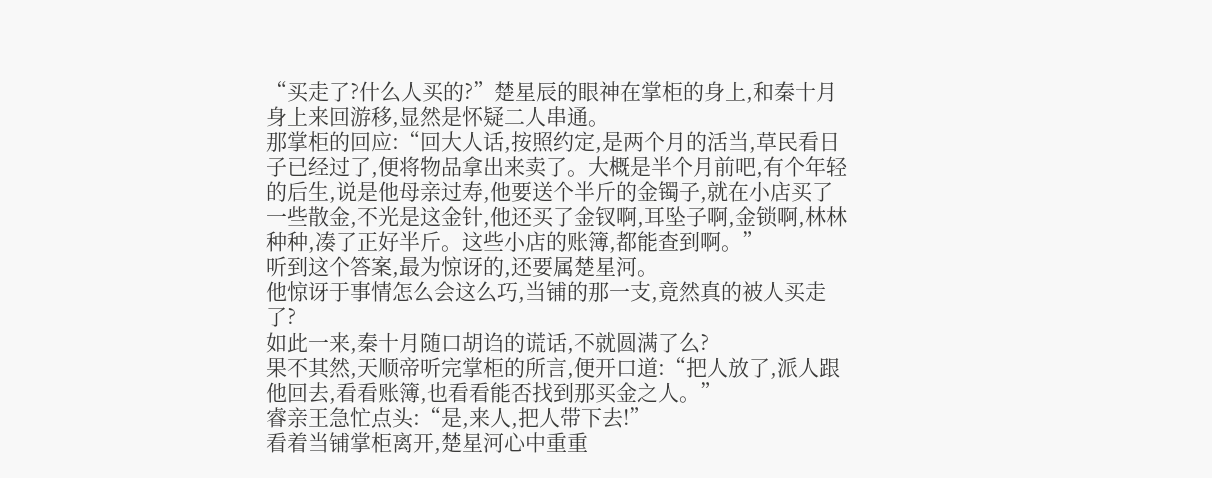“买走了?什么人买的?”楚星辰的眼神在掌柜的身上,和秦十月身上来回游移,显然是怀疑二人串通。
那掌柜的回应:“回大人话,按照约定,是两个月的活当,草民看日子已经过了,便将物品拿出来卖了。大概是半个月前吧,有个年轻的后生,说是他母亲过寿,他要送个半斤的金镯子,就在小店买了一些散金,不光是这金针,他还买了金钗啊,耳坠子啊,金锁啊,林林种种,凑了正好半斤。这些小店的账簿,都能查到啊。”
听到这个答案,最为惊讶的,还要属楚星河。
他惊讶于事情怎么会这么巧,当铺的那一支,竟然真的被人买走了?
如此一来,秦十月随口胡诌的谎话,不就圆满了么?
果不其然,天顺帝听完掌柜的所言,便开口道:“把人放了,派人跟他回去,看看账簿,也看看能否找到那买金之人。”
睿亲王急忙点头:“是,来人,把人带下去!”
看着当铺掌柜离开,楚星河心中重重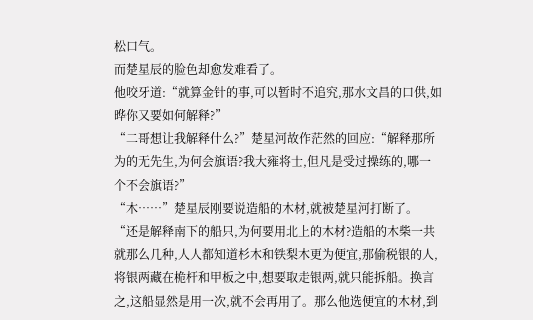松口气。
而楚星辰的脸色却愈发难看了。
他咬牙道:“就算金针的事,可以暂时不追究,那水文昌的口供,如晔你又要如何解释?”
“二哥想让我解释什么?”楚星河故作茫然的回应:“解释那所为的无先生,为何会旗语?我大雍将士,但凡是受过操练的,哪一个不会旗语?”
“木……”楚星辰刚要说造船的木材,就被楚星河打断了。
“还是解释南下的船只,为何要用北上的木材?造船的木柴一共就那么几种,人人都知道杉木和铁梨木更为便宜,那偷税银的人,将银两藏在桅杆和甲板之中,想要取走银两,就只能拆船。换言之,这船显然是用一次,就不会再用了。那么他选便宜的木材,到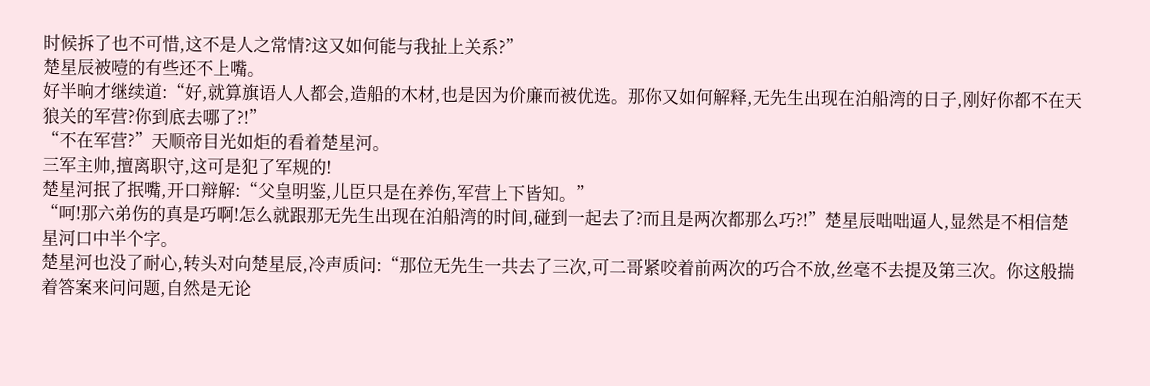时候拆了也不可惜,这不是人之常情?这又如何能与我扯上关系?”
楚星辰被噎的有些还不上嘴。
好半晌才继续道:“好,就算旗语人人都会,造船的木材,也是因为价廉而被优选。那你又如何解释,无先生出现在泊船湾的日子,刚好你都不在天狼关的军营?你到底去哪了?!”
“不在军营?”天顺帝目光如炬的看着楚星河。
三军主帅,擅离职守,这可是犯了军规的!
楚星河抿了抿嘴,开口辩解:“父皇明鉴,儿臣只是在养伤,军营上下皆知。”
“呵!那六弟伤的真是巧啊!怎么就跟那无先生出现在泊船湾的时间,碰到一起去了?而且是两次都那么巧?!”楚星辰咄咄逼人,显然是不相信楚星河口中半个字。
楚星河也没了耐心,转头对向楚星辰,冷声质问:“那位无先生一共去了三次,可二哥紧咬着前两次的巧合不放,丝毫不去提及第三次。你这般揣着答案来问问题,自然是无论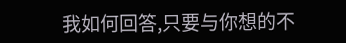我如何回答,只要与你想的不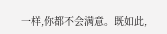一样,你都不会满意。既如此,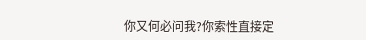你又何必问我?你索性直接定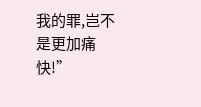我的罪,岂不是更加痛快!”